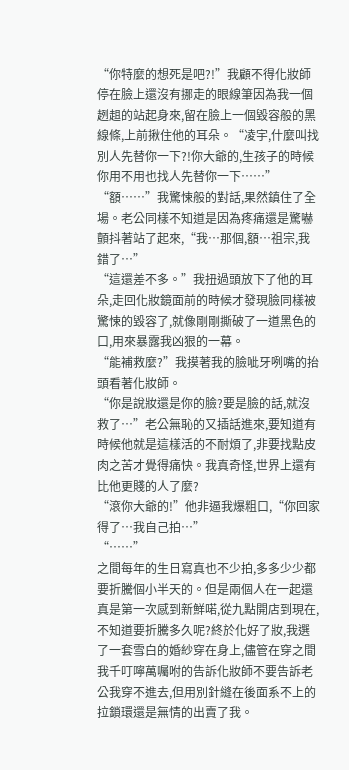“你特麼的想死是吧?!”我顧不得化妝師停在臉上還沒有挪走的眼線筆因為我一個趔趄的站起身來,留在臉上一個毀容般的黑線條,上前揪住他的耳朵。“凌宇,什麼叫找別人先替你一下?!你大爺的,生孩子的時候你用不用也找人先替你一下……”
“額……”我驚悚般的對話,果然鎮住了全場。老公同樣不知道是因為疼痛還是驚嚇顫抖著站了起來,“我…那個,額…祖宗,我錯了…”
“這還差不多。”我扭過頭放下了他的耳朵,走回化妝鏡面前的時候才發現臉同樣被驚悚的毀容了,就像剛剛撕破了一道黑色的口,用來暴露我凶狠的一幕。
“能補救麼?”我摸著我的臉呲牙咧嘴的抬頭看著化妝師。
“你是說妝還是你的臉?要是臉的話,就沒救了…”老公無恥的又插話進來,要知道有時候他就是這樣活的不耐煩了,非要找點皮肉之苦才覺得痛快。我真奇怪,世界上還有比他更賤的人了麼?
“滾你大爺的!”他非逼我爆粗口,“你回家得了…我自己拍…”
“……”
之間每年的生日寫真也不少拍,多多少少都要折騰個小半天的。但是兩個人在一起還真是第一次感到新鮮喏,從九點開店到現在,不知道要折騰多久呢?終於化好了妝,我選了一套雪白的婚紗穿在身上,儘管在穿之間我千叮嚀萬囑咐的告訴化妝師不要告訴老公我穿不進去,但用別針縫在後面系不上的拉鎖環還是無情的出賣了我。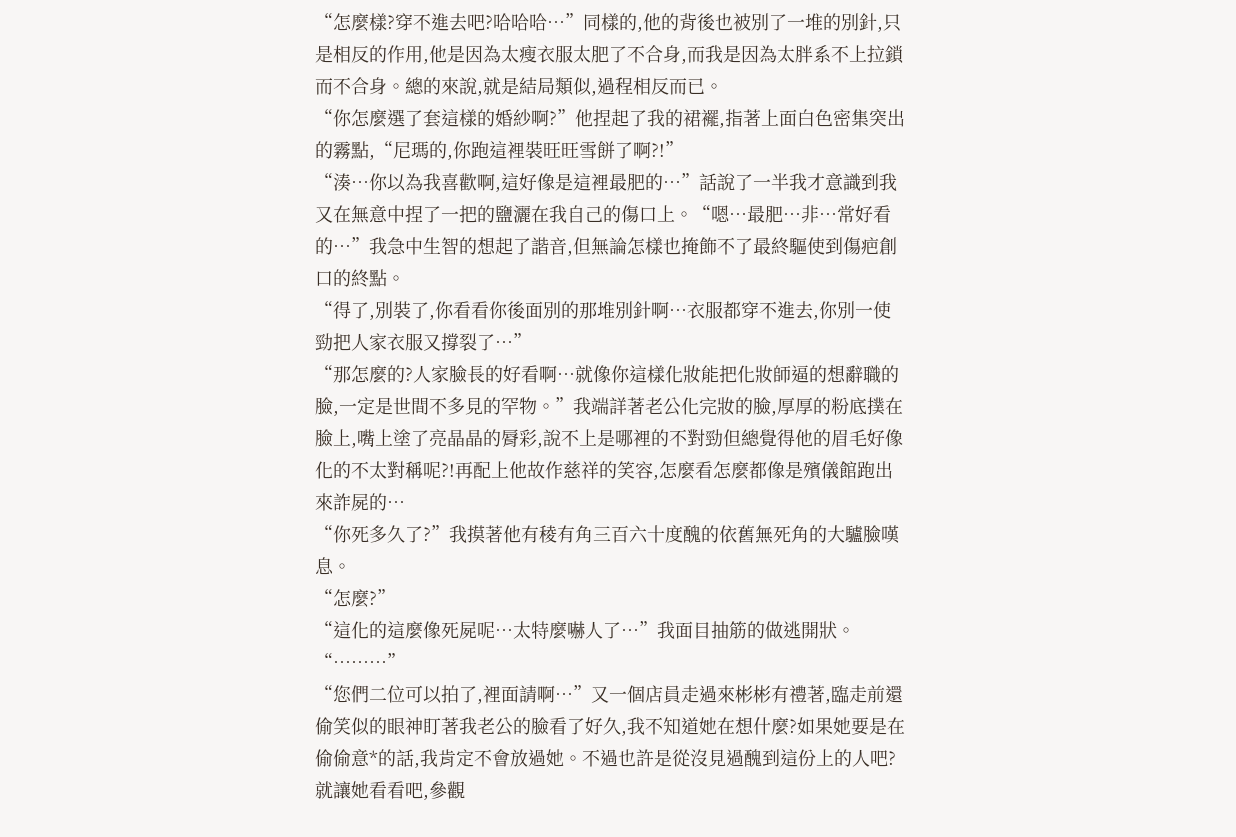“怎麼樣?穿不進去吧?哈哈哈…”同樣的,他的背後也被別了一堆的別針,只是相反的作用,他是因為太瘦衣服太肥了不合身,而我是因為太胖系不上拉鎖而不合身。總的來說,就是結局類似,過程相反而已。
“你怎麼選了套這樣的婚紗啊?”他捏起了我的裙襬,指著上面白色密集突出的霧點,“尼瑪的,你跑這裡裝旺旺雪餅了啊?!”
“湊…你以為我喜歡啊,這好像是這裡最肥的…”話說了一半我才意識到我又在無意中捏了一把的鹽灑在我自己的傷口上。“嗯…最肥…非…常好看的…”我急中生智的想起了諧音,但無論怎樣也掩飾不了最終驅使到傷疤創口的終點。
“得了,別裝了,你看看你後面別的那堆別針啊…衣服都穿不進去,你別一使勁把人家衣服又撐裂了…”
“那怎麼的?人家臉長的好看啊…就像你這樣化妝能把化妝師逼的想辭職的臉,一定是世間不多見的罕物。”我端詳著老公化完妝的臉,厚厚的粉底撲在臉上,嘴上塗了亮晶晶的脣彩,說不上是哪裡的不對勁但總覺得他的眉毛好像化的不太對稱呢?!再配上他故作慈祥的笑容,怎麼看怎麼都像是殯儀館跑出來詐屍的…
“你死多久了?”我摸著他有稜有角三百六十度醜的依舊無死角的大驢臉嘆息。
“怎麼?”
“這化的這麼像死屍呢…太特麼嚇人了…”我面目抽筋的做逃開狀。
“………”
“您們二位可以拍了,裡面請啊…”又一個店員走過來彬彬有禮著,臨走前還偷笑似的眼神盯著我老公的臉看了好久,我不知道她在想什麼?如果她要是在偷偷意*的話,我肯定不會放過她。不過也許是從沒見過醜到這份上的人吧?就讓她看看吧,參觀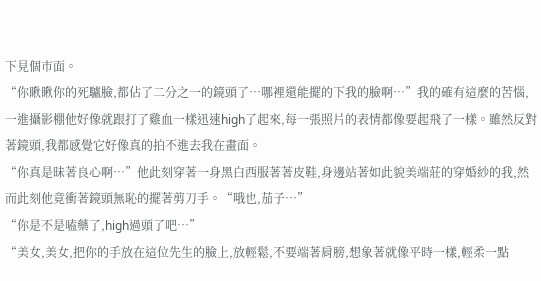下見個市面。
“你瞅瞅你的死驢臉,都佔了二分之一的鏡頭了…哪裡還能擺的下我的臉啊…”我的確有這麼的苦惱,一進攝影棚他好像就跟打了雞血一樣迅速high了起來,每一張照片的表情都像要起飛了一樣。雖然反對著鏡頭,我都感覺它好像真的拍不進去我在畫面。
“你真是昧著良心啊…”他此刻穿著一身黑白西服著著皮鞋,身邊站著如此貌美端莊的穿婚紗的我,然而此刻他竟衝著鏡頭無恥的擺著剪刀手。“哦也,茄子…”
“你是不是嗑藥了,high過頭了吧…”
“美女,美女,把你的手放在這位先生的臉上,放輕鬆,不要端著肩膀,想象著就像平時一樣,輕柔一點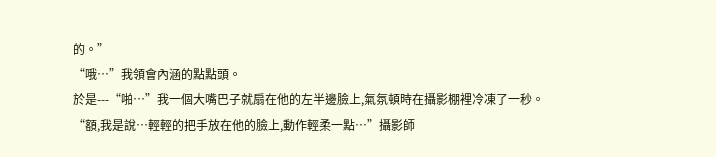的。”
“哦…”我領會內涵的點點頭。
於是---“啪…”我一個大嘴巴子就扇在他的左半邊臉上,氣氛頓時在攝影棚裡冷凍了一秒。
“額,我是說…輕輕的把手放在他的臉上,動作輕柔一點…”攝影師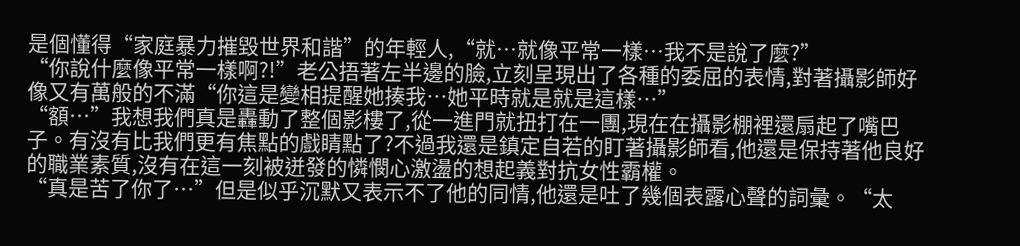是個懂得“家庭暴力摧毀世界和諧”的年輕人,“就…就像平常一樣…我不是說了麼?”
“你說什麼像平常一樣啊?!”老公捂著左半邊的臉,立刻呈現出了各種的委屈的表情,對著攝影師好像又有萬般的不滿“你這是變相提醒她揍我…她平時就是就是這樣…”
“額…”我想我們真是轟動了整個影樓了,從一進門就扭打在一團,現在在攝影棚裡還扇起了嘴巴子。有沒有比我們更有焦點的戲睛點了?不過我還是鎮定自若的盯著攝影師看,他還是保持著他良好的職業素質,沒有在這一刻被迸發的憐憫心激盪的想起義對抗女性霸權。
“真是苦了你了…”但是似乎沉默又表示不了他的同情,他還是吐了幾個表露心聲的詞彙。“太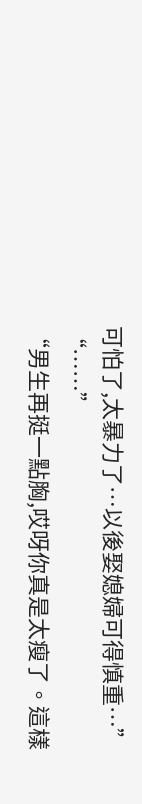可怕了,太暴力了…以後娶媳婦可得慎重…”
“……”
“男生再挺一點胸,哎呀你真是太瘦了。這樣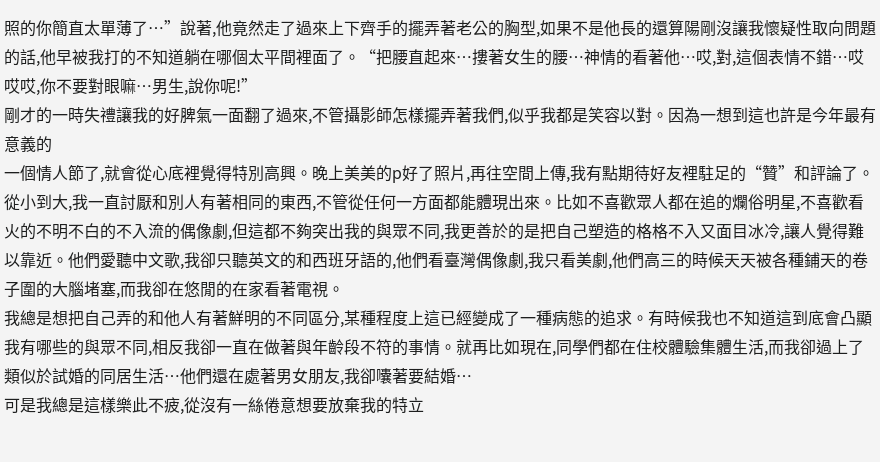照的你簡直太單薄了…”說著,他竟然走了過來上下齊手的擺弄著老公的胸型,如果不是他長的還算陽剛沒讓我懷疑性取向問題的話,他早被我打的不知道躺在哪個太平間裡面了。“把腰直起來…摟著女生的腰…神情的看著他…哎,對,這個表情不錯…哎哎哎,你不要對眼嘛…男生,說你呢!”
剛才的一時失禮讓我的好脾氣一面翻了過來,不管攝影師怎樣擺弄著我們,似乎我都是笑容以對。因為一想到這也許是今年最有意義的
一個情人節了,就會從心底裡覺得特別高興。晚上美美的p好了照片,再往空間上傳,我有點期待好友裡駐足的“贊”和評論了。
從小到大,我一直討厭和別人有著相同的東西,不管從任何一方面都能體現出來。比如不喜歡眾人都在追的爛俗明星,不喜歡看火的不明不白的不入流的偶像劇,但這都不夠突出我的與眾不同,我更善於的是把自己塑造的格格不入又面目冰冷,讓人覺得難以靠近。他們愛聽中文歌,我卻只聽英文的和西班牙語的,他們看臺灣偶像劇,我只看美劇,他們高三的時候天天被各種鋪天的卷子圍的大腦堵塞,而我卻在悠閒的在家看著電視。
我總是想把自己弄的和他人有著鮮明的不同區分,某種程度上這已經變成了一種病態的追求。有時候我也不知道這到底會凸顯我有哪些的與眾不同,相反我卻一直在做著與年齡段不符的事情。就再比如現在,同學們都在住校體驗集體生活,而我卻過上了類似於試婚的同居生活…他們還在處著男女朋友,我卻囔著要結婚…
可是我總是這樣樂此不疲,從沒有一絲倦意想要放棄我的特立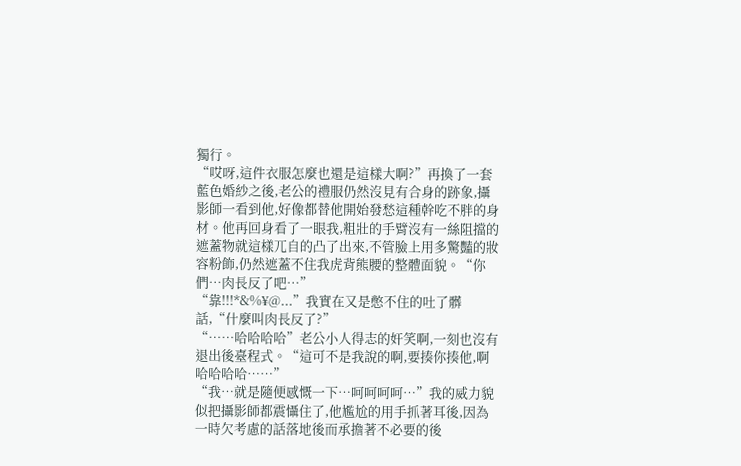獨行。
“哎呀,這件衣服怎麼也還是這樣大啊?”再換了一套藍色婚紗之後,老公的禮服仍然沒見有合身的跡象,攝影師一看到他,好像都替他開始發愁這種幹吃不胖的身材。他再回身看了一眼我,粗壯的手臂沒有一絲阻擋的遮蓋物就這樣兀自的凸了出來,不管臉上用多驚豔的妝容粉飾,仍然遮蓋不住我虎背熊腰的整體面貌。“你們…肉長反了吧…”
“靠!!!*&%¥@...”我實在又是憋不住的吐了髒話,“什麼叫肉長反了?”
“……哈哈哈哈”老公小人得志的奸笑啊,一刻也沒有退出後臺程式。“這可不是我說的啊,要揍你揍他,啊哈哈哈哈……”
“我…就是隨便感慨一下…呵呵呵呵…”我的威力貌似把攝影師都震懾住了,他尷尬的用手抓著耳後,因為一時欠考慮的話落地後而承擔著不必要的後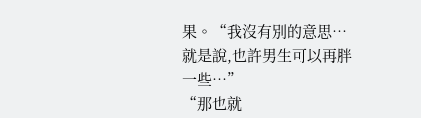果。“我沒有別的意思…就是說,也許男生可以再胖一些…”
“那也就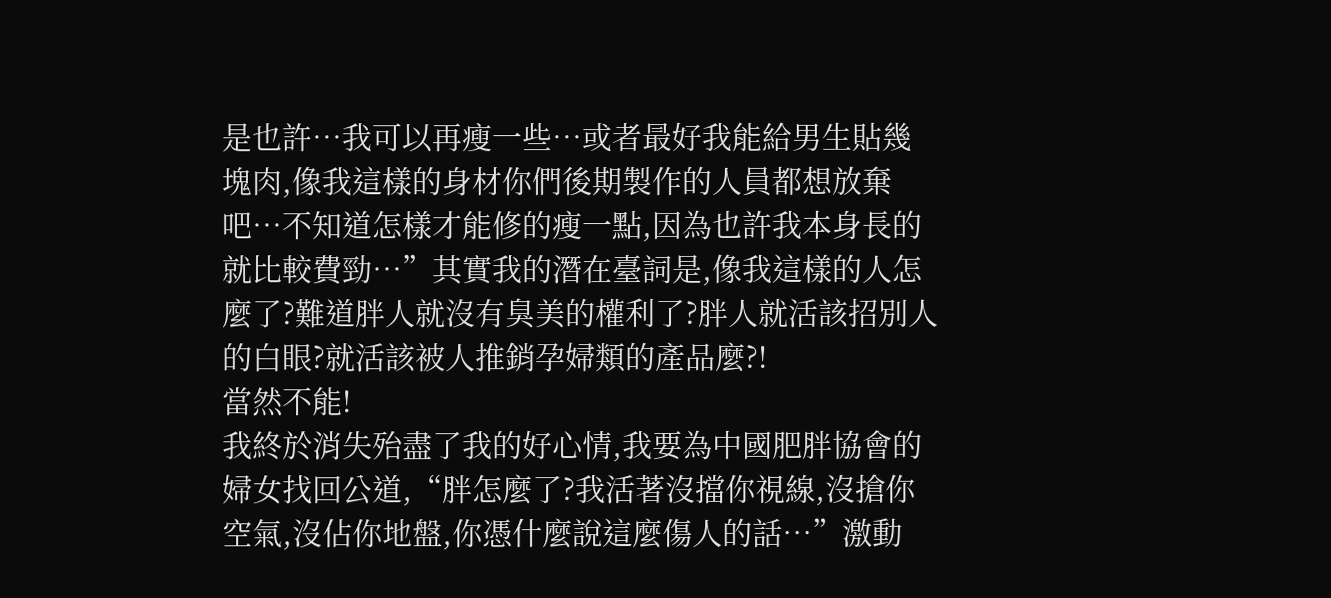是也許…我可以再瘦一些…或者最好我能給男生貼幾塊肉,像我這樣的身材你們後期製作的人員都想放棄吧…不知道怎樣才能修的瘦一點,因為也許我本身長的就比較費勁…”其實我的潛在臺詞是,像我這樣的人怎麼了?難道胖人就沒有臭美的權利了?胖人就活該招別人的白眼?就活該被人推銷孕婦類的產品麼?!
當然不能!
我終於消失殆盡了我的好心情,我要為中國肥胖協會的婦女找回公道,“胖怎麼了?我活著沒擋你視線,沒搶你空氣,沒佔你地盤,你憑什麼說這麼傷人的話…”激動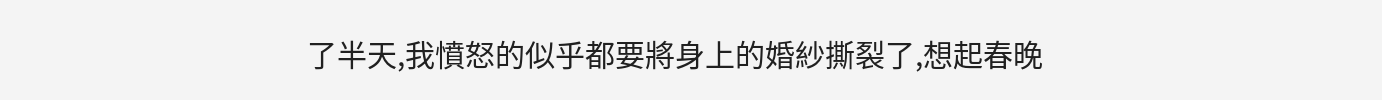了半天,我憤怒的似乎都要將身上的婚紗撕裂了,想起春晚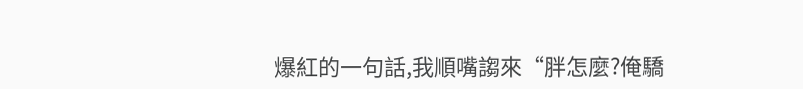爆紅的一句話,我順嘴謅來“胖怎麼?俺驕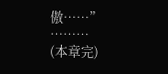傲……”
………
(本章完)